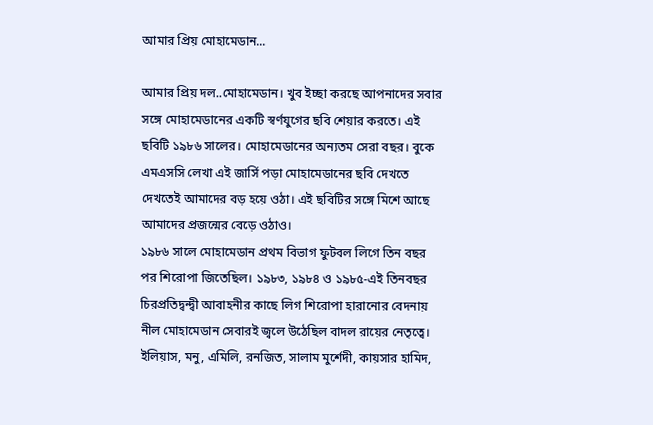আমার প্রিয় মোহামেডান...

আমার প্রিয় দল..মোহামেডান। খুব ইচ্ছা করছে আপনাদের সবার সঙ্গে মোহামেডানের একটি স্বর্ণযুগের ছবি শেয়ার করতে। এই ছবিটি ১৯৮৬ সালের। মোহামেডানের অন্যতম সেরা বছর। বুকে এমএসসি লেখা এই জার্সি পড়া মোহামেডানের ছবি দেখতে দেখতেই আমাদের বড় হয়ে ওঠা। এই ছবিটির সঙ্গে মিশে আছে আমাদের প্রজন্মের বেড়ে ওঠাও।
১৯৮৬ সালে মোহামেডান প্রথম বিভাগ ফুটবল লিগে তিন বছর পর শিরোপা জিতেছিল। ১৯৮৩, ১৯৮৪ ও ১৯৮৫-এই তিনবছর চিরপ্রতিদ্বন্দ্বী আবাহনীর কাছে লিগ শিরোপা হারানোর বেদনায় নীল মোহামেডান সেবারই জ্বলে উঠেছিল বাদল রায়ের নেতৃত্বে। ইলিয়াস, মনু, এমিলি, রনজিত, সালাম মুর্শেদী, কায়সার হামিদ,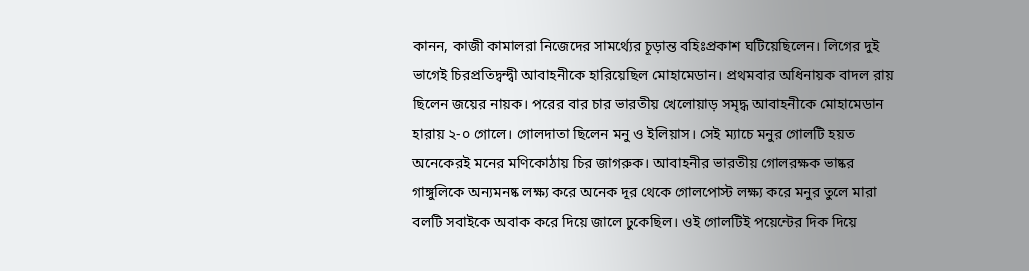কানন, কাজী কামালরা নিজেদের সামর্থ্যের চূড়ান্ত বহিঃপ্রকাশ ঘটিয়েছিলেন। লিগের দুই ভাগেই চিরপ্রতিদ্বন্দ্বী আবাহনীকে হারিয়েছিল মোহামেডান। প্রথমবার অধিনায়ক বাদল রায় ছিলেন জয়ের নায়ক। পরের বার চার ভারতীয় খেলোয়াড় সমৃদ্ধ আবাহনীকে মোহামেডান হারায় ২-০ গোলে। গোলদাতা ছিলেন মনু ও ইলিয়াস। সেই ম্যাচে মনুর গোলটি হয়ত অনেকেরই মনের মণিকোঠায় চির জাগরুক। আবাহনীর ভারতীয় গোলরক্ষক ভাষ্কর গাঙ্গুলিকে অন্যমনষ্ক লক্ষ্য করে অনেক দূর থেকে গোলপোস্ট লক্ষ্য করে মনুর তুলে মারা বলটি সবাইকে অবাক করে দিয়ে জালে ঢুকেছিল। ওই গোলটিই পয়েন্টের দিক দিয়ে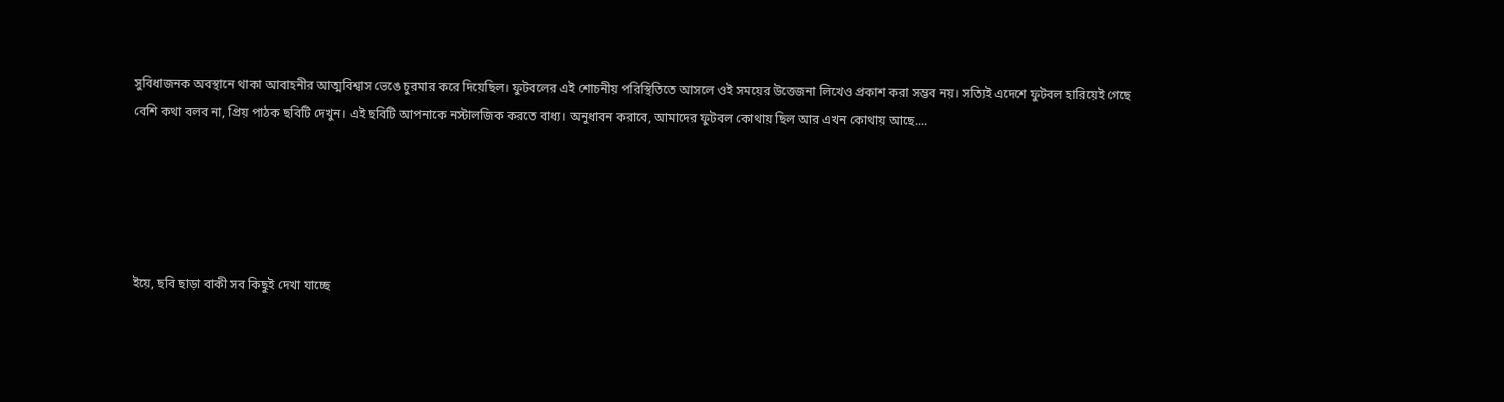সুবিধাজনক অবস্থানে থাকা আবাহনীর আত্মবিশ্বাস ভেঙে চুরমার করে দিয়েছিল। ফুটবলের এই শোচনীয় পরিস্থিতিতে আসলে ওই সময়ের উত্তেজনা লিখেও প্রকাশ করা সম্ভব নয়। সত্যিই এদেশে ফুটবল হারিয়েই গেছে
বেশি কথা বলব না, প্রিয় পাঠক ছবিটি দেখুন। এই ছবিটি আপনাকে নস্টালজিক করতে বাধ্য। অনুধাবন করাবে, আমাদের ফুটবল কোথায় ছিল আর এখন কোথায় আছে....





ইয়ে, ছবি ছাড়া বাকী সব কিছুই দেখা যাচ্ছে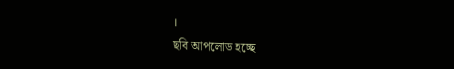।
ছবি আপলোড হচ্ছে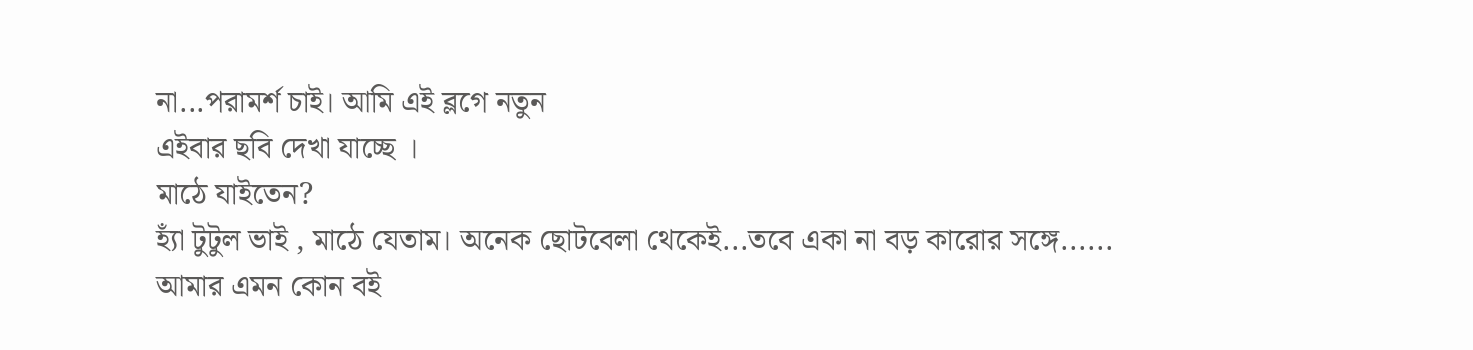না...পরামর্শ চাই। আমি এই ব্লগে নতুন
এইবার ছবি দেখা যাচ্ছে ।
মাঠে যাইতেন?
হ্যাঁ টুটুল ভাই , মাঠে যেতাম। অনেক ছোটবেলা থেকেই...তবে একা না বড় কারোর সঙ্গে......
আমার এমন কোন বই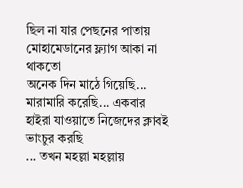ছিল না যার পেছনের পাতায় মোহামেডানের ফ্ল্যাগ আকা না থাকতো
অনেক দিন মাঠে গিয়েছি... মারামারি করেছি... একবার হাইরা যাওয়াতে নিজেদের ক্লাবই ভাংচুর করছি
... তখন মহল্লা মহল্লায়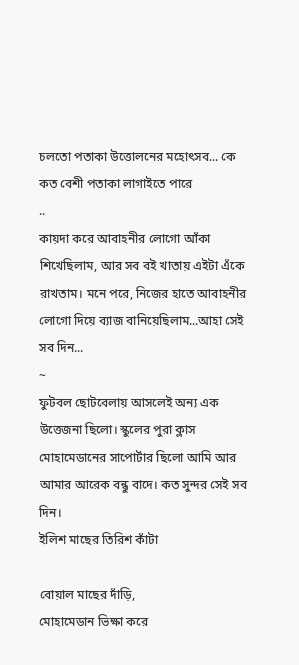চলতো পতাকা উত্তোলনের মহোৎসব... কে কত বেশী পতাকা লাগাইতে পারে
..
কায়দা করে আবাহনীর লোগো আঁকা শিখেছিলাম, আর সব বই খাতায় এইটা এঁকে রাখতাম। মনে পরে, নিজের হাতে আবাহনীর লোগো দিয়ে ব্যাজ বানিয়েছিলাম...আহা সেই সব দিন...
~
ফুটবল ছোটবেলায় আসলেই অন্য এক উত্তেজনা ছিলো। স্কুলের পুরা ক্লাস মোহামেডানের সাপোর্টার ছিলো আমি আর আমার আরেক বন্ধু বাদে। কত সুন্দর সেই সব দিন।
ইলিশ মাছের তিরিশ কাঁটা

বোয়াল মাছের দাঁড়ি,
মোহামেডান ভিক্ষা করে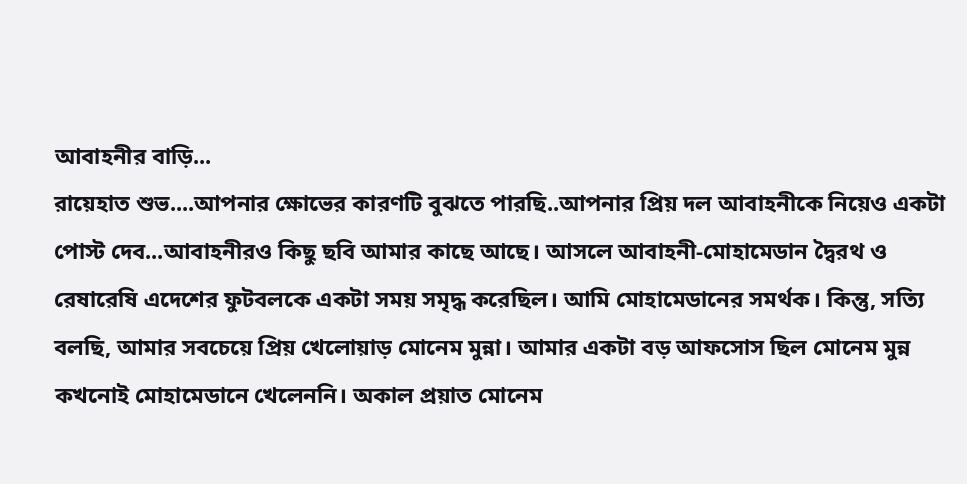আবাহনীর বাড়ি...
রায়েহাত শুভ....আপনার ক্ষোভের কারণটি বুঝতে পারছি..আপনার প্রিয় দল আবাহনীকে নিয়েও একটা পোস্ট দেব...আবাহনীরও কিছু ছবি আমার কাছে আছে। আসলে আবাহনী-মোহামেডান দ্বৈরথ ও রেষারেষি এদেশের ফুটবলকে একটা সময় সমৃদ্ধ করেছিল। আমি মোহামেডানের সমর্থক। কিন্তু, সত্যি বলছি, আমার সবচেয়ে প্রিয় খেলোয়াড় মোনেম মুন্না। আমার একটা বড় আফসোস ছিল মোনেম মুন্ন কখনোই মোহামেডানে খেলেননি। অকাল প্রয়াত মোনেম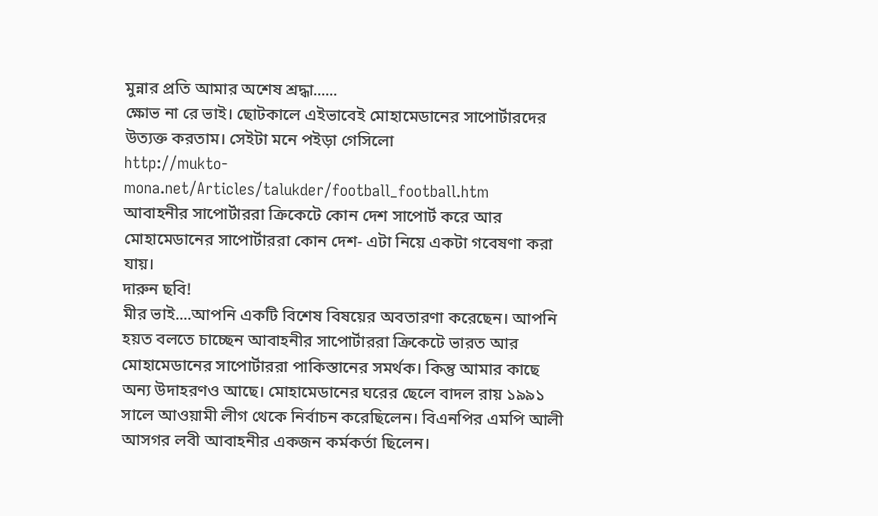মুন্নার প্রতি আমার অশেষ শ্রদ্ধা......
ক্ষোভ না রে ভাই। ছোটকালে এইভাবেই মোহামেডানের সাপোর্টারদের উত্যক্ত করতাম। সেইটা মনে পইড়া গেসিলো
http://mukto-mona.net/Articles/talukder/football_football.htm
আবাহনীর সাপোর্টাররা ক্রিকেটে কোন দেশ সাপোর্ট করে আর মোহামেডানের সাপোর্টাররা কোন দেশ- এটা নিয়ে একটা গবেষণা করা যায়।
দারুন ছবি!
মীর ভাই....আপনি একটি বিশেষ বিষয়ের অবতারণা করেছেন। আপনি হয়ত বলতে চাচ্ছেন আবাহনীর সাপোর্টাররা ক্রিকেটে ভারত আর মোহামেডানের সাপোর্টাররা পাকিস্তানের সমর্থক। কিন্তু আমার কাছে অন্য উদাহরণও আছে। মোহামেডানের ঘরের ছেলে বাদল রায় ১৯৯১ সালে আওয়ামী লীগ থেকে নির্বাচন করেছিলেন। বিএনপির এমপি আলী আসগর লবী আবাহনীর একজন কর্মকর্তা ছিলেন।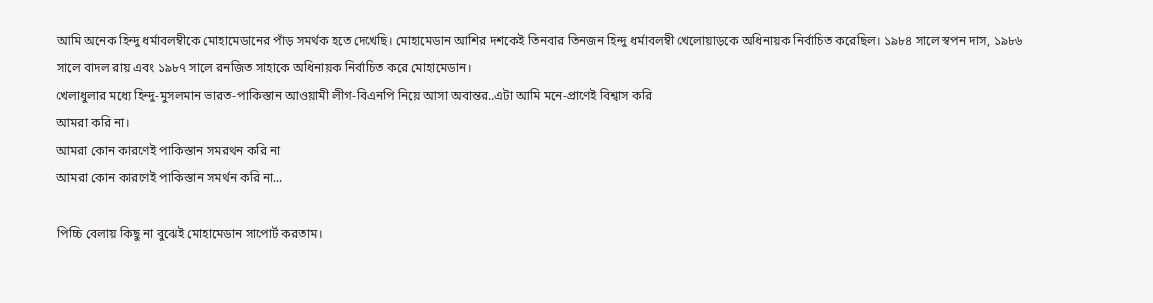আমি অনেক হিন্দু ধর্মাবলম্বীকে মোহামেডানের পাঁড় সমর্থক হতে দেখেছি। মোহামেডান আশির দশকেই তিনবার তিনজন হিন্দু ধর্মাবলম্বী খেলোয়াড়কে অধিনায়ক নির্বাচিত করেছিল। ১৯৮৪ সালে স্বপন দাস, ১৯৮৬ সালে বাদল রায় এবং ১৯৮৭ সালে রনজিত সাহাকে অধিনায়ক নির্বাচিত করে মোহামেডান।
খেলাধুলার মধ্যে হিন্দু-মুসলমান ভারত-পাকিস্তান আওয়ামী লীগ-বিএনপি নিয়ে আসা অবান্তর..এটা আমি মনে-প্রাণেই বিশ্বাস করি
আমরা করি না।
আমরা কোন কারণেই পাকিস্তান সমরথন করি না
আমরা কোন কারণেই পাকিস্তান সমর্থন করি না...

পিচ্চি বেলায় কিছু না বুঝেই মোহামেডান সাপোর্ট করতাম।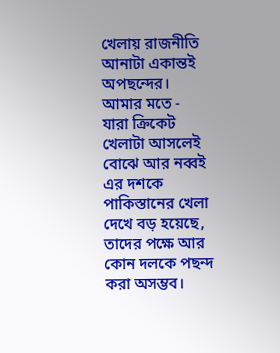খেলায় রাজনীতি আনাটা একান্তই অপছন্দের।
আমার মতে -
যারা ক্রিকেট খেলাটা আসলেই বোঝে আর নব্বই এর দশকে পাকিস্তানের খেলা দেখে বড় হয়েছে,
তাদের পক্ষে আর কোন দলকে পছন্দ করা অসম্ভব।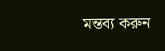মন্তব্য করুন